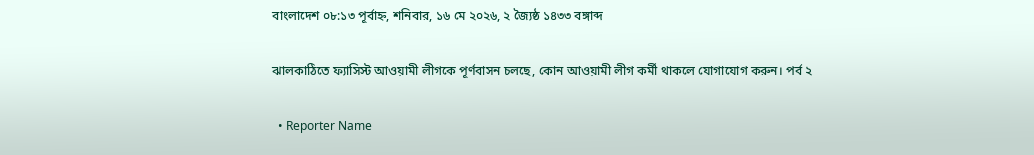বাংলাদেশ ০৮:১৩ পূর্বাহ্ন, শনিবার, ১৬ মে ২০২৬, ২ জ্যৈষ্ঠ ১৪৩৩ বঙ্গাব্দ

ঝালকাঠিতে ফ্যাসিস্ট আওয়ামী লীগকে পূর্ণবাসন চলছে, কোন আওয়ামী লীগ কর্মী থাকলে যোগাযোগ করুন। পর্ব ২

  • Reporter Name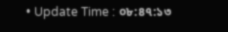• Update Time : ০৮:৪৭:১৩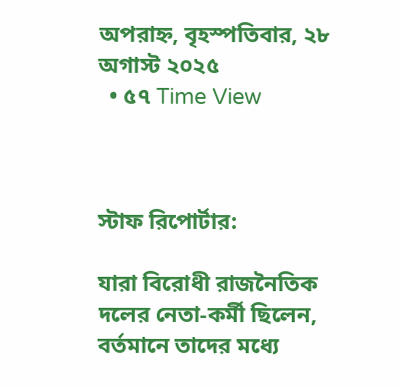অপরাহ্ন, বৃহস্পতিবার, ২৮ অগাস্ট ২০২৫
  • ৫৭ Time View



স্টাফ রিপোর্টার:

যারা বিরোধী রাজনৈতিক দলের নেতা-কর্মী ছিলেন, বর্তমানে তাদের মধ্যে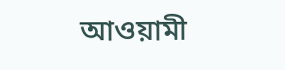আওয়ামী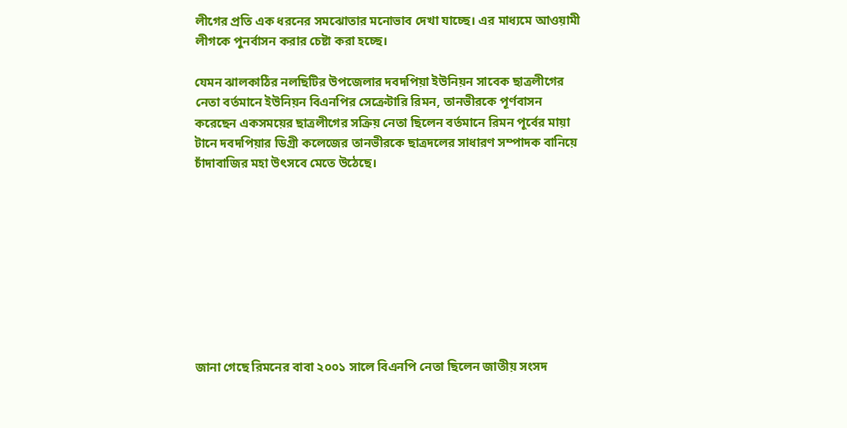লীগের প্রতি এক ধরনের সমঝোতার মনোভাব দেখা যাচ্ছে। এর মাধ্যমে আওয়ামী লীগকে পুনর্বাসন করার চেষ্টা করা হচ্ছে।

যেমন ঝালকাঠির নলছিটির উপজেলার দবদপিয়া ইউনিয়ন সাবেক ছাত্রলীগের নেতা বর্তমানে ইউনিয়ন বিএনপির সেক্রেটারি রিমন, তানভীরকে পূর্ণবাসন করেছেন একসময়ের ছাত্রলীগের সক্রিয় নেতা ছিলেন বর্তমানে রিমন পূর্বের মায়া টানে দবদপিয়ার ডিগ্রী কলেজের তানভীরকে ছাত্রদলের সাধারণ সম্পাদক বানিয়ে চাঁদাবাজির মহা উৎসবে মেতে উঠেছে।









জানা গেছে রিমনের বাবা ২০০১ সালে বিএনপি নেতা ছিলেন জাতীয় সংসদ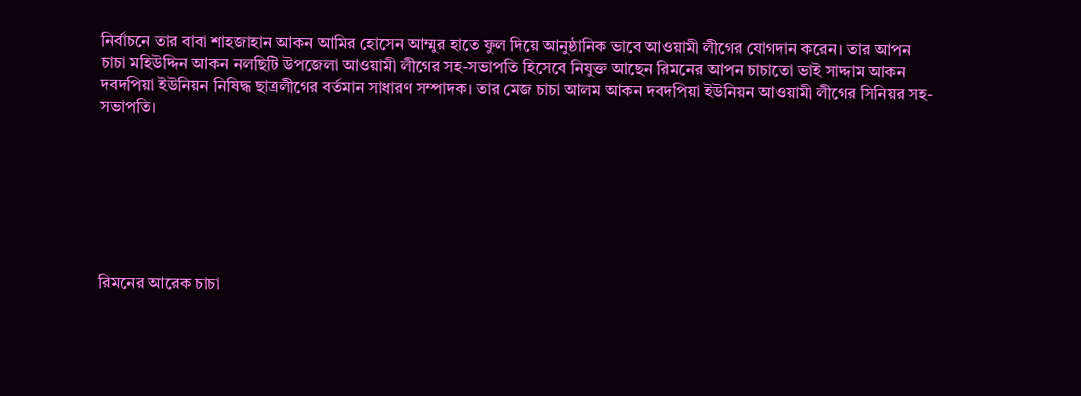নির্বাচনে তার বাবা শাহজাহান আকন আমির হোসেন আম্মুর হাতে ফুল দিয়ে আনুষ্ঠানিক ভাবে আওয়ামী লীগের যোগদান করেন। তার আপন চাচা মহিউদ্দিন আকন নলছিটি উপজেলা আওয়ামী লীগের সহ-সভাপতি হিসেবে নিযুক্ত আছেন রিমনের আপন চাচাতো ভাই সাদ্দাম আকন দবদপিয়া ইউনিয়ন নিষিদ্ধ ছাত্রলীগের বর্তমান সাধারণ সম্পাদক। তার মেজ চাচা আলম আকন দবদপিয়া ইউনিয়ন আওয়ামী লীগের সিনিয়র সহ-সভাপতি।







রিমনের আরেক চাচা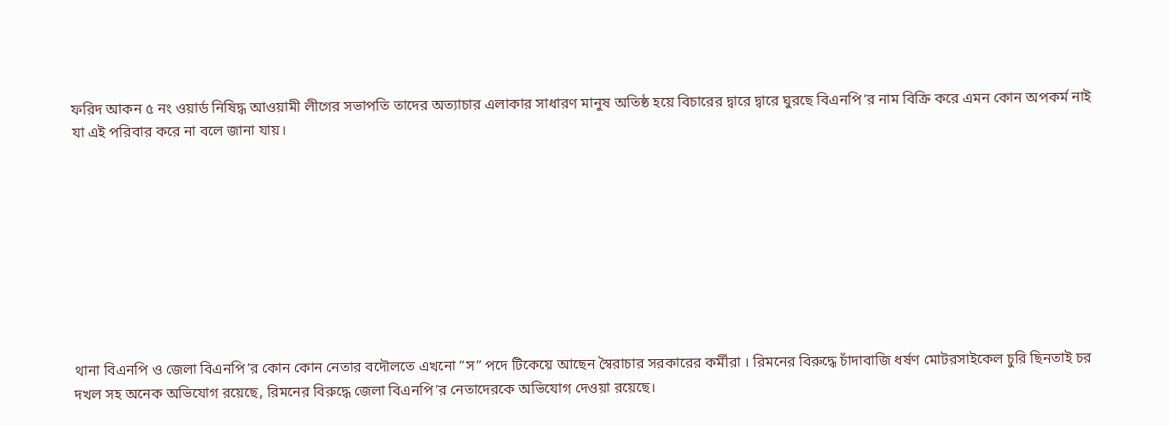ফরিদ আকন ৫ নং ওয়ার্ড নিষিদ্ধ আওয়ামী লীগের সভাপতি তাদের অত্যাচার এলাকার সাধারণ মানুষ অতিষ্ঠ হয়ে বিচারের দ্বারে দ্বারে ঘুরছে বিএনপি’র নাম বিক্রি করে এমন কোন অপকর্ম নাই যা এই পরিবার করে না বলে জানা যায়।









থানা বিএনপি ও জেলা বিএনপি’র কোন কোন নেতার বদৌলতে এখনো ”স” পদে টিকেয়ে আছেন স্বৈরাচার সরকারের কর্মীরা । রিমনের বিরুদ্ধে চাঁদাবাজি ধর্ষণ মোটরসাইকেল চুরি ছিনতাই চর দখল সহ অনেক অভিযোগ রয়েছে, রিমনের বিরুদ্ধে জেলা বিএনপি’র নেতাদেরকে অভিযোগ দেওয়া রয়েছে।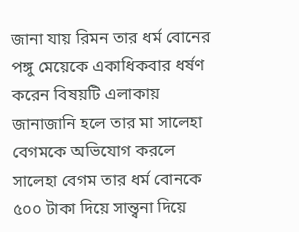জানা যায় রিমন তার ধর্ম বোনের পঙ্গু মেয়েকে একাধিকবার ধর্ষণ করেন বিষয়টি এলাকায় জানাজানি হলে তার মা সালেহা বেগমকে অভিযোগ করলে সালেহা বেগম তার ধর্ম বোনকে ৫০০ টাকা দিয়ে সান্ত্বনা দিয়ে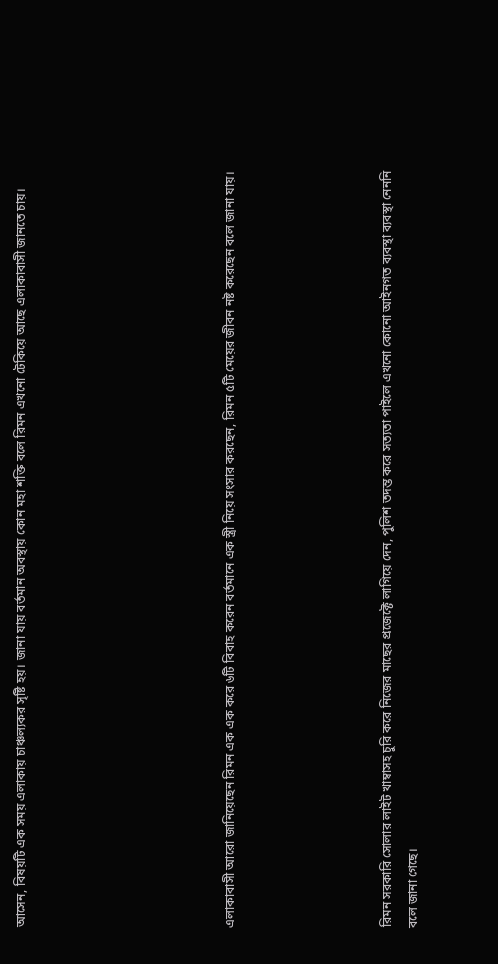আসেন, বিষয়টি এক সময় এলাকায় চাঞ্চল্যকর সৃষ্টি হয়। জানা যায় বর্তমান অবস্থায় কোন মহা শক্তি বলে রিমন এখনো টেকিয়ে আছে এলাকাবাসী জানতে চায়।







এলাকাবাসী আরো জানিয়েছেন রিমন এক এক করে ৬টি বিবাহ করেন বর্তমানে এক স্ত্রী নিয়ে সংসার করছেন, রিমন ৫টি মেয়ের জীবন নষ্ট করেছেন বলে জানা যায়।





রিমন সরকারি সোলার লাইট খাম্বাসহ চুরি করে নিজের মাছের প্রজেক্টে লাগিয়ে দেন, পুলিশ তদন্ত করে সত্যতা পাইলে এখনো কোনো আইনগত ব্যবস্থা ব্যবস্থা নেননি বলে জানা গেছে।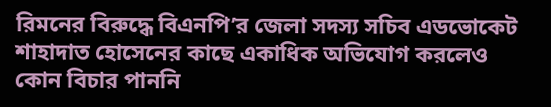রিমনের বিরুদ্ধে বিএনপি’র জেলা সদস্য সচিব এডভোকেট শাহাদাত হোসেনের কাছে একাধিক অভিযোগ করলেও কোন বিচার পাননি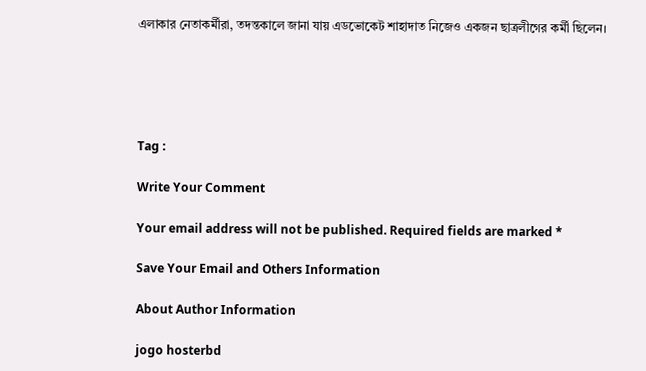এলাকার নেতাকর্মীরা, তদন্তকালে জানা যায় এডভোকেট শাহাদাত নিজেও একজন ছাত্রলীগের কর্মী ছিলেন।





Tag :

Write Your Comment

Your email address will not be published. Required fields are marked *

Save Your Email and Others Information

About Author Information

jogo hosterbd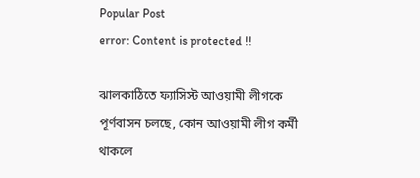Popular Post
error: Content is protected !!

ঝালকাঠিতে ফ্যাসিস্ট আওয়ামী লীগকে পূর্ণবাসন চলছে, কোন আওয়ামী লীগ কর্মী থাকলে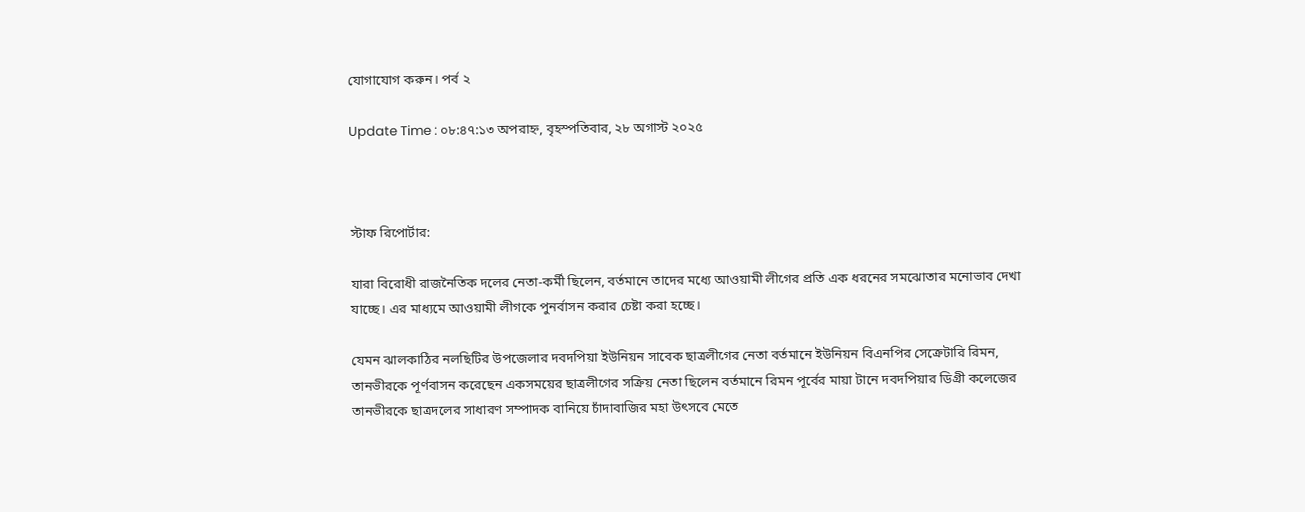যোগাযোগ করুন। পর্ব ২

Update Time : ০৮:৪৭:১৩ অপরাহ্ন, বৃহস্পতিবার, ২৮ অগাস্ট ২০২৫



স্টাফ রিপোর্টার:

যারা বিরোধী রাজনৈতিক দলের নেতা-কর্মী ছিলেন, বর্তমানে তাদের মধ্যে আওয়ামী লীগের প্রতি এক ধরনের সমঝোতার মনোভাব দেখা যাচ্ছে। এর মাধ্যমে আওয়ামী লীগকে পুনর্বাসন করার চেষ্টা করা হচ্ছে।

যেমন ঝালকাঠির নলছিটির উপজেলার দবদপিয়া ইউনিয়ন সাবেক ছাত্রলীগের নেতা বর্তমানে ইউনিয়ন বিএনপির সেক্রেটারি রিমন, তানভীরকে পূর্ণবাসন করেছেন একসময়ের ছাত্রলীগের সক্রিয় নেতা ছিলেন বর্তমানে রিমন পূর্বের মায়া টানে দবদপিয়ার ডিগ্রী কলেজের তানভীরকে ছাত্রদলের সাধারণ সম্পাদক বানিয়ে চাঁদাবাজির মহা উৎসবে মেতে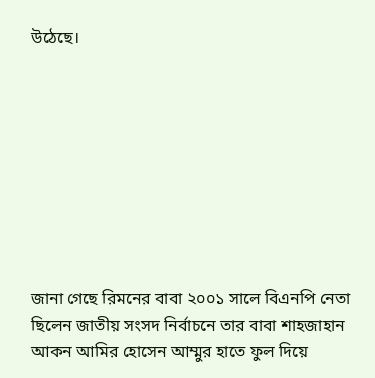উঠেছে।









জানা গেছে রিমনের বাবা ২০০১ সালে বিএনপি নেতা ছিলেন জাতীয় সংসদ নির্বাচনে তার বাবা শাহজাহান আকন আমির হোসেন আম্মুর হাতে ফুল দিয়ে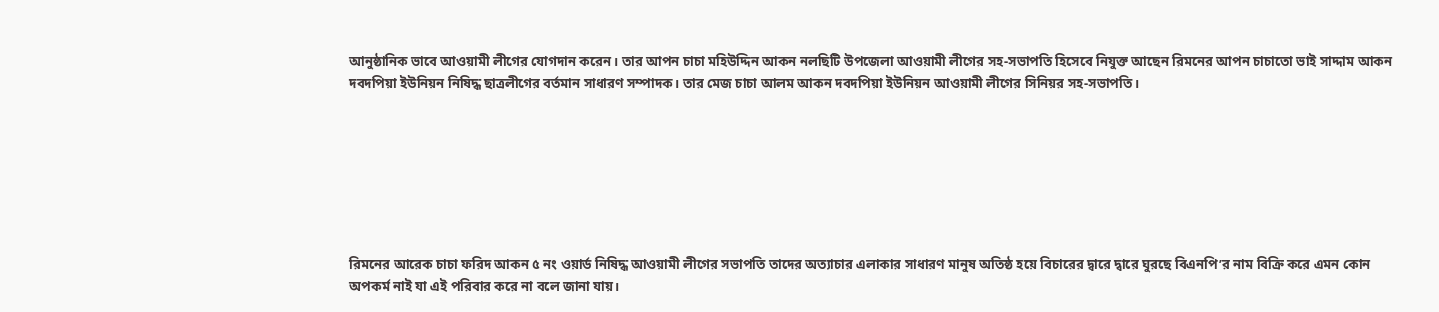আনুষ্ঠানিক ভাবে আওয়ামী লীগের যোগদান করেন। তার আপন চাচা মহিউদ্দিন আকন নলছিটি উপজেলা আওয়ামী লীগের সহ-সভাপতি হিসেবে নিযুক্ত আছেন রিমনের আপন চাচাতো ভাই সাদ্দাম আকন দবদপিয়া ইউনিয়ন নিষিদ্ধ ছাত্রলীগের বর্তমান সাধারণ সম্পাদক। তার মেজ চাচা আলম আকন দবদপিয়া ইউনিয়ন আওয়ামী লীগের সিনিয়র সহ-সভাপতি।







রিমনের আরেক চাচা ফরিদ আকন ৫ নং ওয়ার্ড নিষিদ্ধ আওয়ামী লীগের সভাপতি তাদের অত্যাচার এলাকার সাধারণ মানুষ অতিষ্ঠ হয়ে বিচারের দ্বারে দ্বারে ঘুরছে বিএনপি’র নাম বিক্রি করে এমন কোন অপকর্ম নাই যা এই পরিবার করে না বলে জানা যায়।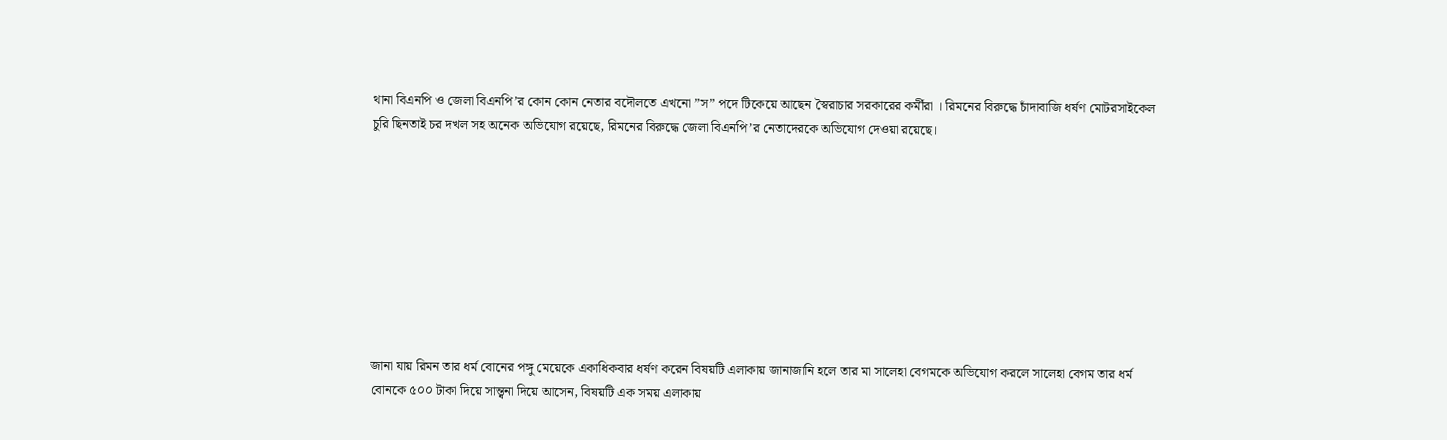থানা বিএনপি ও জেলা বিএনপি’র কোন কোন নেতার বদৌলতে এখনো ”স” পদে টিকেয়ে আছেন স্বৈরাচার সরকারের কর্মীরা । রিমনের বিরুদ্ধে চাঁদাবাজি ধর্ষণ মোটরসাইকেল চুরি ছিনতাই চর দখল সহ অনেক অভিযোগ রয়েছে, রিমনের বিরুদ্ধে জেলা বিএনপি’র নেতাদেরকে অভিযোগ দেওয়া রয়েছে।









জানা যায় রিমন তার ধর্ম বোনের পঙ্গু মেয়েকে একাধিকবার ধর্ষণ করেন বিষয়টি এলাকায় জানাজানি হলে তার মা সালেহা বেগমকে অভিযোগ করলে সালেহা বেগম তার ধর্ম বোনকে ৫০০ টাকা দিয়ে সান্ত্বনা দিয়ে আসেন, বিষয়টি এক সময় এলাকায়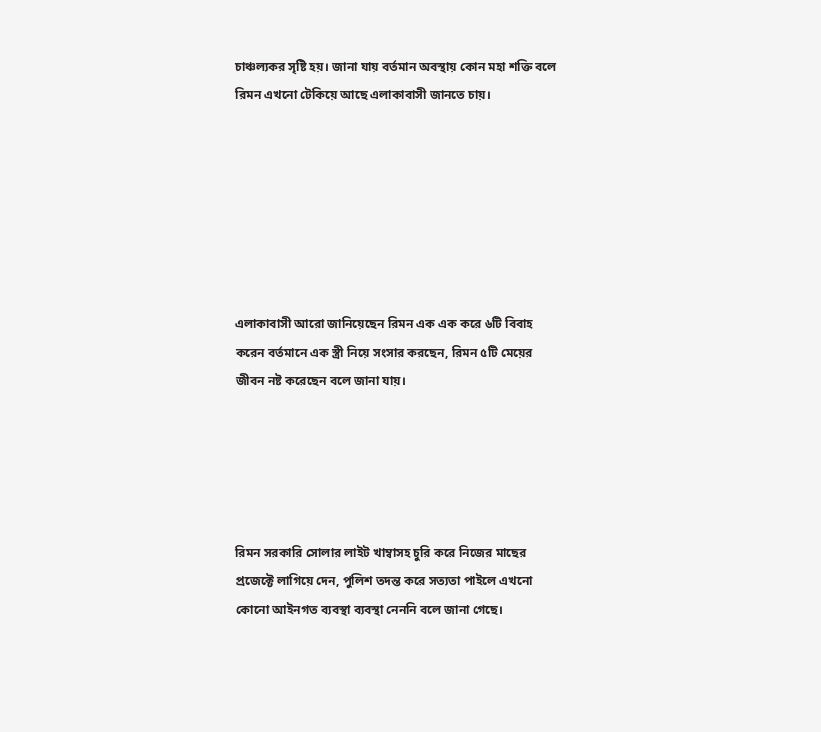চাঞ্চল্যকর সৃষ্টি হয়। জানা যায় বর্তমান অবস্থায় কোন মহা শক্তি বলে রিমন এখনো টেকিয়ে আছে এলাকাবাসী জানতে চায়।







এলাকাবাসী আরো জানিয়েছেন রিমন এক এক করে ৬টি বিবাহ করেন বর্তমানে এক স্ত্রী নিয়ে সংসার করছেন, রিমন ৫টি মেয়ের জীবন নষ্ট করেছেন বলে জানা যায়।





রিমন সরকারি সোলার লাইট খাম্বাসহ চুরি করে নিজের মাছের প্রজেক্টে লাগিয়ে দেন, পুলিশ তদন্ত করে সত্যতা পাইলে এখনো কোনো আইনগত ব্যবস্থা ব্যবস্থা নেননি বলে জানা গেছে।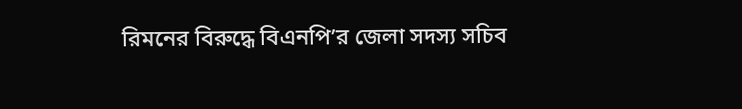রিমনের বিরুদ্ধে বিএনপি’র জেলা সদস্য সচিব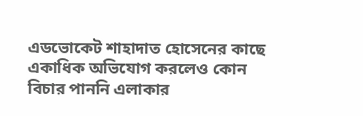এডভোকেট শাহাদাত হোসেনের কাছে একাধিক অভিযোগ করলেও কোন বিচার পাননি এলাকার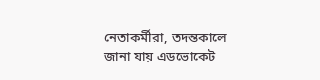নেতাকর্মীরা, তদন্তকালে জানা যায় এডভোকেট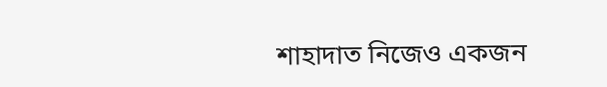শাহাদাত নিজেও একজন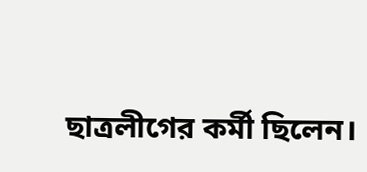ছাত্রলীগের কর্মী ছিলেন।